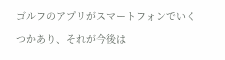ゴルフのアプリがスマートフォンでいくつかあり、それが今後は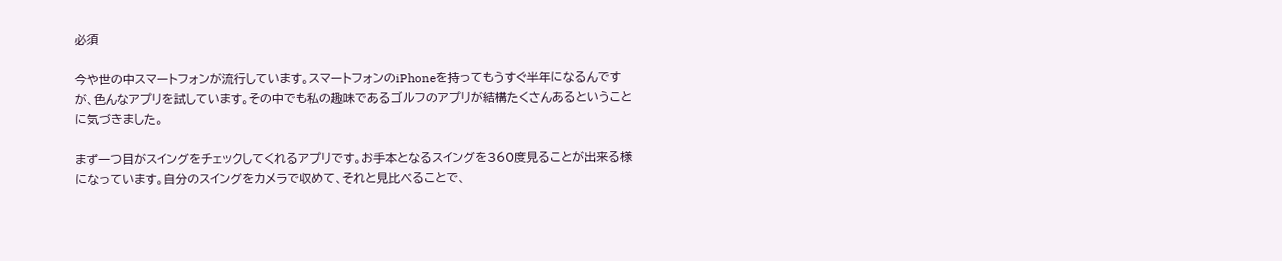必須

今や世の中スマートフォンが流行しています。スマートフォンのiPhoneを持ってもうすぐ半年になるんですが、色んなアプリを試しています。その中でも私の趣味であるゴルフのアプリが結構たくさんあるということに気づきました。

まず一つ目がスイングをチェックしてくれるアプリです。お手本となるスイングを360度見ることが出来る様になっています。自分のスイングをカメラで収めて、それと見比べることで、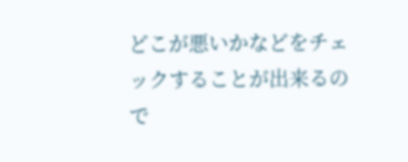どこが悪いかなどをチェックすることが出来るので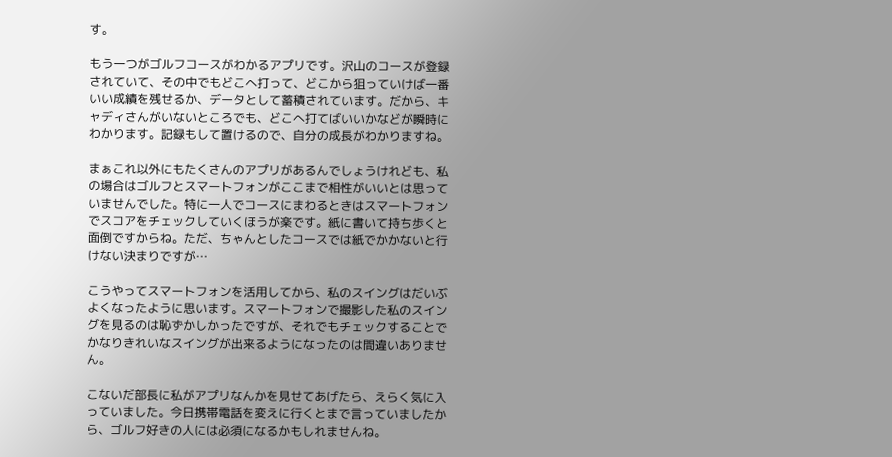す。

もう一つがゴルフコースがわかるアプリです。沢山のコースが登録されていて、その中でもどこへ打って、どこから狙っていけば一番いい成績を残せるか、データとして蓄積されています。だから、キャディさんがいないところでも、どこへ打てばいいかなどが瞬時にわかります。記録もして置けるので、自分の成長がわかりますね。

まぁこれ以外にもたくさんのアプリがあるんでしょうけれども、私の場合はゴルフとスマートフォンがここまで相性がいいとは思っていませんでした。特に一人でコースにまわるときはスマートフォンでスコアをチェックしていくほうが楽です。紙に書いて持ち歩くと面倒ですからね。ただ、ちゃんとしたコースでは紙でかかないと行けない決まりですが…

こうやってスマートフォンを活用してから、私のスイングはだいぶよくなったように思います。スマートフォンで撮影した私のスイングを見るのは恥ずかしかったですが、それでもチェックすることでかなりきれいなスイングが出来るようになったのは間違いありません。

こないだ部長に私がアプリなんかを見せてあげたら、えらく気に入っていました。今日携帯電話を変えに行くとまで言っていましたから、ゴルフ好きの人には必須になるかもしれませんね。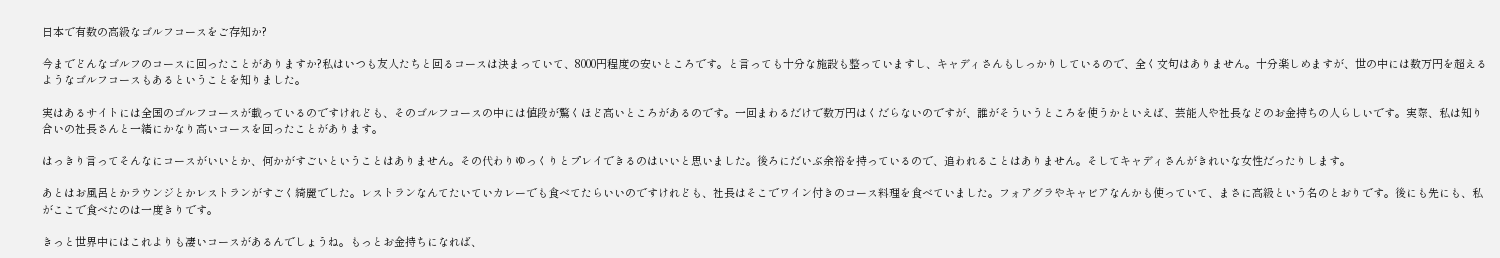日本で有数の高級なゴルフコースをご存知か?

今までどんなゴルフのコースに回ったことがありますか?私はいつも友人たちと回るコースは決まっていて、8000円程度の安いところです。と言っても十分な施設も整っていますし、キャディさんもしっかりしているので、全く文句はありません。十分楽しめますが、世の中には数万円を超えるようなゴルフコースもあるということを知りました。

実はあるサイトには全国のゴルフコースが載っているのですけれども、そのゴルフコースの中には値段が驚くほど高いところがあるのです。一回まわるだけで数万円はくだらないのですが、誰がそういうところを使うかといえば、芸能人や社長などのお金持ちの人らしいです。実際、私は知り合いの社長さんと一緒にかなり高いコースを回ったことがあります。

はっきり言ってそんなにコースがいいとか、何かがすごいということはありません。その代わりゆっくりとプレイできるのはいいと思いました。後ろにだいぶ余裕を持っているので、追われることはありません。そしてキャディさんがきれいな女性だったりします。

あとはお風呂とかラウンジとかレストランがすごく綺麗でした。レストランなんてたいていカレーでも食べてたらいいのですけれども、社長はそこでワイン付きのコース料理を食べていました。フォアグラやキャビアなんかも使っていて、まさに高級という名のとおりです。後にも先にも、私がここで食べたのは一度きりです。

きっと世界中にはこれよりも凄いコースがあるんでしょうね。もっとお金持ちになれば、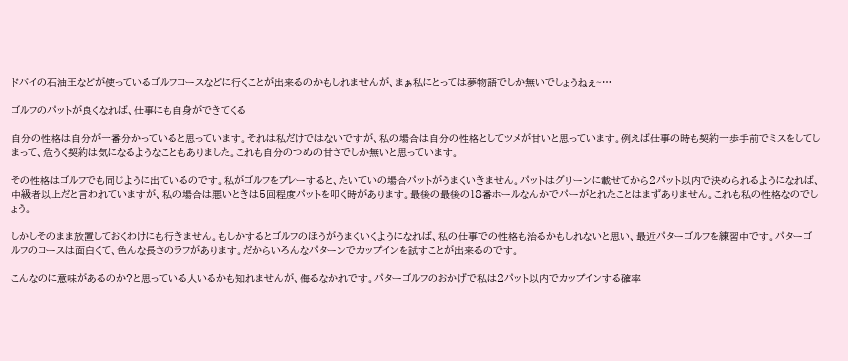ドバイの石油王などが使っているゴルフコースなどに行くことが出来るのかもしれませんが、まぁ私にとっては夢物語でしか無いでしょうねぇ~…

ゴルフのパットが良くなれば、仕事にも自身ができてくる

自分の性格は自分が一番分かっていると思っています。それは私だけではないですが、私の場合は自分の性格としてツメが甘いと思っています。例えば仕事の時も契約一歩手前でミスをしてしまって、危うく契約は気になるようなこともありました。これも自分のつめの甘さでしか無いと思っています。

その性格はゴルフでも同じように出ているのです。私がゴルフをプレーすると、たいていの場合パットがうまくいきません。パットはグリーンに載せてから2パット以内で決められるようになれば、中級者以上だと言われていますが、私の場合は悪いときは5回程度パットを叩く時があります。最後の最後の18番ホールなんかでパーがとれたことはまずありません。これも私の性格なのでしょう。

しかしそのまま放置しておくわけにも行きません。もしかするとゴルフのほうがうまくいくようになれば、私の仕事での性格も治るかもしれないと思い、最近パターゴルフを練習中です。パターゴルフのコースは面白くて、色んな長さのラフがあります。だからいろんなパターンでカップインを試すことが出来るのです。

こんなのに意味があるのか?と思っている人いるかも知れませんが、侮るなかれです。パターゴルフのおかげで私は2パット以内でカップインする確率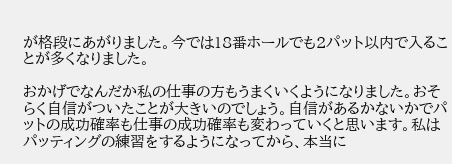が格段にあがりました。今では18番ホールでも2パット以内で入ることが多くなりました。

おかげでなんだか私の仕事の方もうまくいくようになりました。おそらく自信がついたことが大きいのでしょう。自信があるかないかでパットの成功確率も仕事の成功確率も変わっていくと思います。私はパッティングの練習をするようになってから、本当に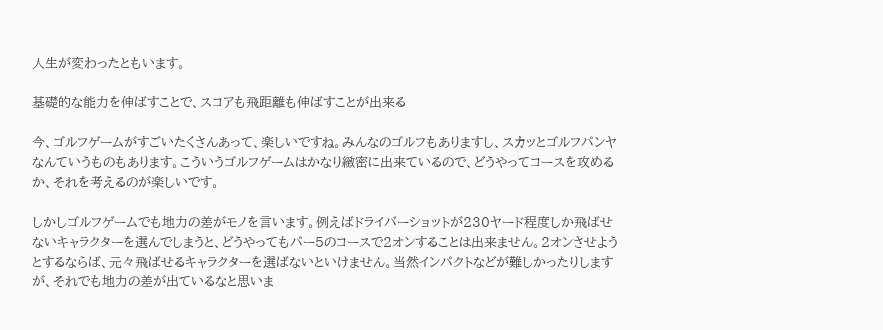人生が変わったともいます。

基礎的な能力を伸ばすことで、スコアも飛距離も伸ばすことが出来る

今、ゴルフゲームがすごいたくさんあって、楽しいですね。みんなのゴルフもありますし、スカッとゴルフパンヤなんていうものもあります。こういうゴルフゲームはかなり緻密に出来ているので、どうやってコースを攻めるか、それを考えるのが楽しいです。

しかしゴルフゲームでも地力の差がモノを言います。例えばドライバーショットが230ヤード程度しか飛ばせないキャラクターを選んでしまうと、どうやってもパー5のコースで2オンすることは出来ません。2オンさせようとするならば、元々飛ばせるキャラクターを選ばないといけません。当然インパクトなどが難しかったりしますが、それでも地力の差が出ているなと思いま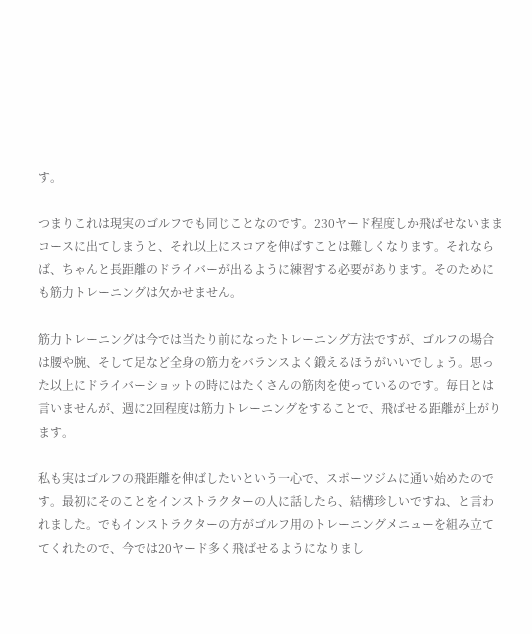す。

つまりこれは現実のゴルフでも同じことなのです。230ヤード程度しか飛ばせないままコースに出てしまうと、それ以上にスコアを伸ばすことは難しくなります。それならば、ちゃんと長距離のドライバーが出るように練習する必要があります。そのためにも筋力トレーニングは欠かせません。

筋力トレーニングは今では当たり前になったトレーニング方法ですが、ゴルフの場合は腰や腕、そして足など全身の筋力をバランスよく鍛えるほうがいいでしょう。思った以上にドライバーショットの時にはたくさんの筋肉を使っているのです。毎日とは言いませんが、週に2回程度は筋力トレーニングをすることで、飛ばせる距離が上がります。

私も実はゴルフの飛距離を伸ばしたいという一心で、スポーツジムに通い始めたのです。最初にそのことをインストラクターの人に話したら、結構珍しいですね、と言われました。でもインストラクターの方がゴルフ用のトレーニングメニューを組み立ててくれたので、今では20ヤード多く飛ばせるようになりまし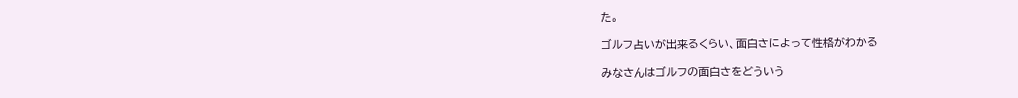た。

ゴルフ占いが出来るくらい、面白さによって性格がわかる

みなさんはゴルフの面白さをどういう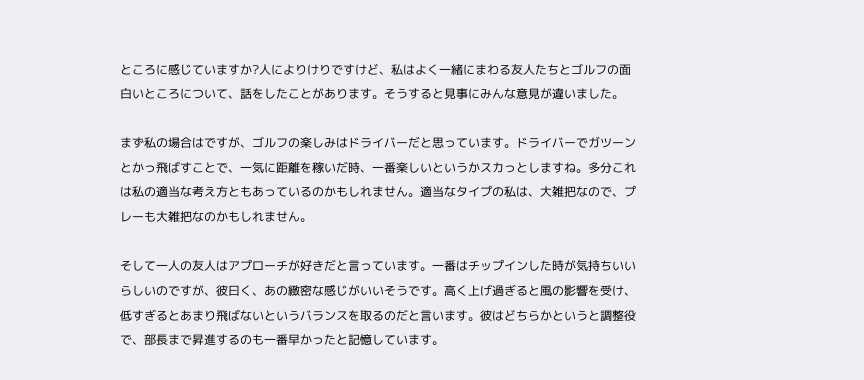ところに感じていますか?人によりけりですけど、私はよく一緒にまわる友人たちとゴルフの面白いところについて、話をしたことがあります。そうすると見事にみんな意見が違いました。

まず私の場合はですが、ゴルフの楽しみはドライバーだと思っています。ドライバーでガツーンとかっ飛ばすことで、一気に距離を稼いだ時、一番楽しいというかスカっとしますね。多分これは私の適当な考え方ともあっているのかもしれません。適当なタイプの私は、大雑把なので、プレーも大雑把なのかもしれません。

そして一人の友人はアプローチが好きだと言っています。一番はチップインした時が気持ちいいらしいのですが、彼曰く、あの緻密な感じがいいそうです。高く上げ過ぎると風の影響を受け、低すぎるとあまり飛ばないというバランスを取るのだと言います。彼はどちらかというと調整役で、部長まで昇進するのも一番早かったと記憶しています。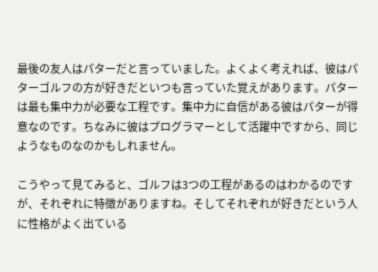最後の友人はパターだと言っていました。よくよく考えれば、彼はパターゴルフの方が好きだといつも言っていた覚えがあります。パターは最も集中力が必要な工程です。集中力に自信がある彼はパターが得意なのです。ちなみに彼はプログラマーとして活躍中ですから、同じようなものなのかもしれません。

こうやって見てみると、ゴルフは3つの工程があるのはわかるのですが、それぞれに特徴がありますね。そしてそれぞれが好きだという人に性格がよく出ている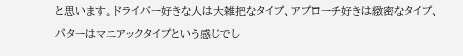と思います。ドライバー好きな人は大雑把なタイプ、アプローチ好きは緻密なタイプ、パターはマニアックタイプという感じでし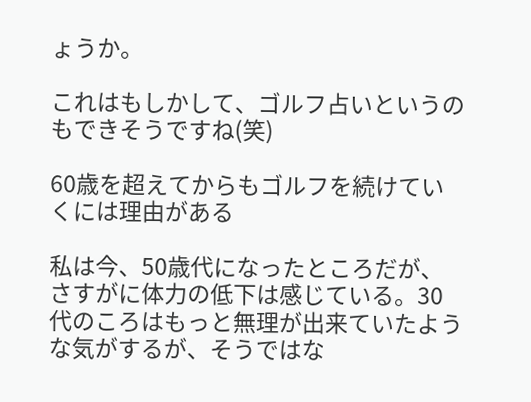ょうか。

これはもしかして、ゴルフ占いというのもできそうですね(笑)

60歳を超えてからもゴルフを続けていくには理由がある

私は今、50歳代になったところだが、さすがに体力の低下は感じている。30代のころはもっと無理が出来ていたような気がするが、そうではな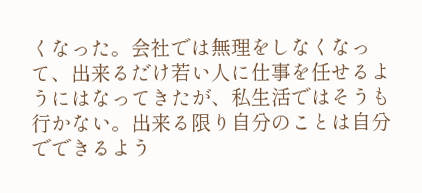くなった。会社では無理をしなくなって、出来るだけ若い人に仕事を任せるようにはなってきたが、私生活ではそうも行かない。出来る限り自分のことは自分でできるよう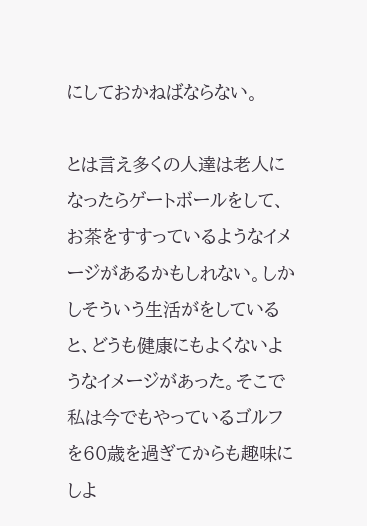にしておかねばならない。

とは言え多くの人達は老人になったらゲートボールをして、お茶をすすっているようなイメージがあるかもしれない。しかしそういう生活がをしていると、どうも健康にもよくないようなイメージがあった。そこで私は今でもやっているゴルフを60歳を過ぎてからも趣味にしよ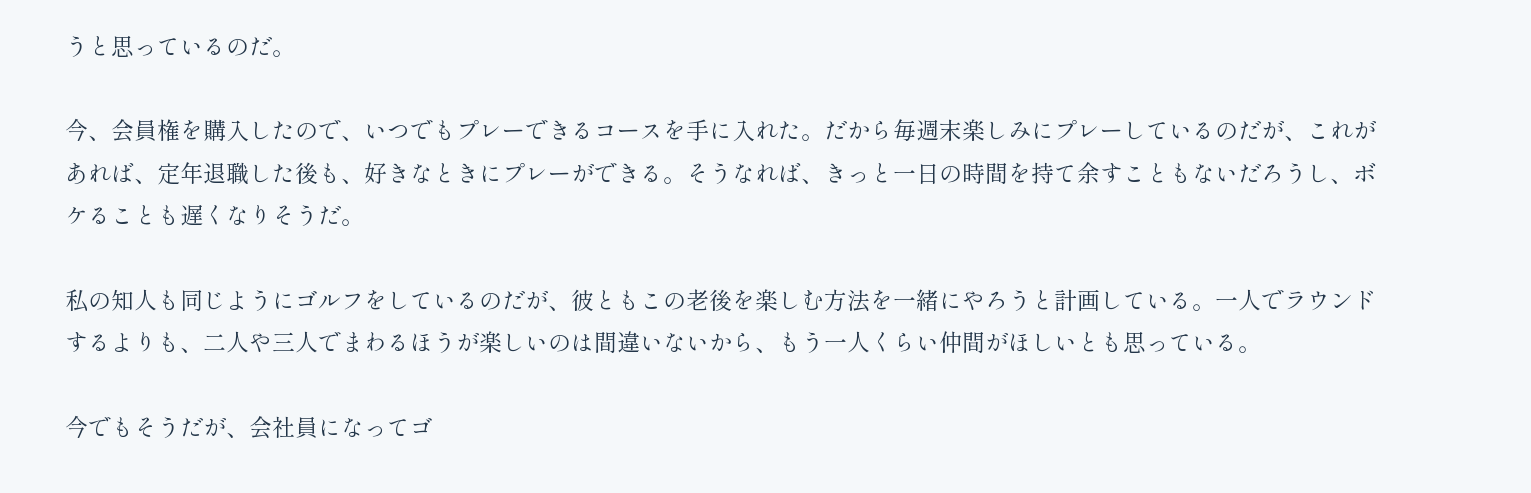うと思っているのだ。

今、会員権を購入したので、いつでもプレーできるコースを手に入れた。だから毎週末楽しみにプレーしているのだが、これがあれば、定年退職した後も、好きなときにプレーができる。そうなれば、きっと一日の時間を持て余すこともないだろうし、ボケることも遅くなりそうだ。

私の知人も同じようにゴルフをしているのだが、彼ともこの老後を楽しむ方法を一緒にやろうと計画している。一人でラウンドするよりも、二人や三人でまわるほうが楽しいのは間違いないから、もう一人くらい仲間がほしいとも思っている。

今でもそうだが、会社員になってゴ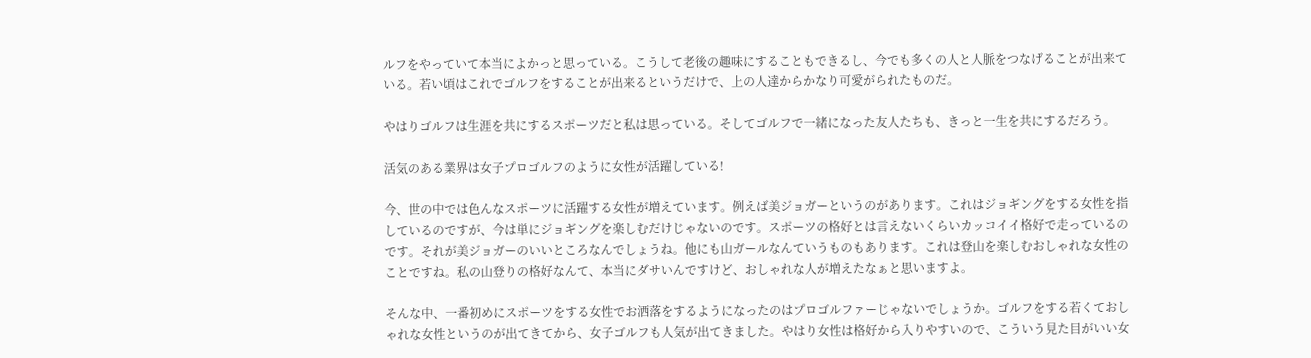ルフをやっていて本当によかっと思っている。こうして老後の趣味にすることもできるし、今でも多くの人と人脈をつなげることが出来ている。若い頃はこれでゴルフをすることが出来るというだけで、上の人達からかなり可愛がられたものだ。

やはりゴルフは生涯を共にするスポーツだと私は思っている。そしてゴルフで一緒になった友人たちも、きっと一生を共にするだろう。

活気のある業界は女子プロゴルフのように女性が活躍している!

今、世の中では色んなスポーツに活躍する女性が増えています。例えば美ジョガーというのがあります。これはジョギングをする女性を指しているのですが、今は単にジョギングを楽しむだけじゃないのです。スポーツの格好とは言えないくらいカッコイイ格好で走っているのです。それが美ジョガーのいいところなんでしょうね。他にも山ガールなんていうものもあります。これは登山を楽しむおしゃれな女性のことですね。私の山登りの格好なんて、本当にダサいんですけど、おしゃれな人が増えたなぁと思いますよ。

そんな中、一番初めにスポーツをする女性でお洒落をするようになったのはプロゴルファーじゃないでしょうか。ゴルフをする若くておしゃれな女性というのが出てきてから、女子ゴルフも人気が出てきました。やはり女性は格好から入りやすいので、こういう見た目がいい女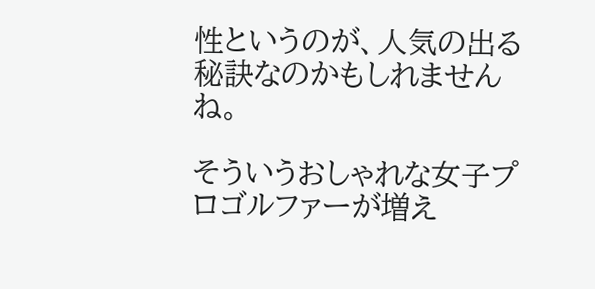性というのが、人気の出る秘訣なのかもしれませんね。

そういうおしゃれな女子プロゴルファーが増え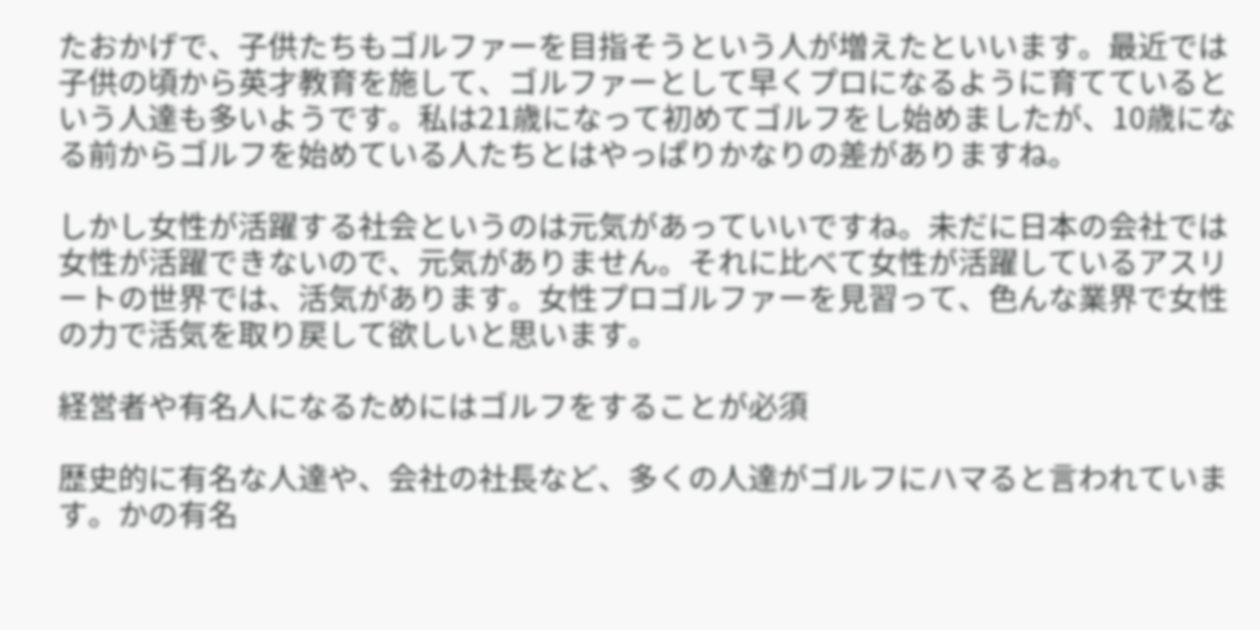たおかげで、子供たちもゴルファーを目指そうという人が増えたといいます。最近では子供の頃から英才教育を施して、ゴルファーとして早くプロになるように育てているという人達も多いようです。私は21歳になって初めてゴルフをし始めましたが、10歳になる前からゴルフを始めている人たちとはやっぱりかなりの差がありますね。

しかし女性が活躍する社会というのは元気があっていいですね。未だに日本の会社では女性が活躍できないので、元気がありません。それに比べて女性が活躍しているアスリートの世界では、活気があります。女性プロゴルファーを見習って、色んな業界で女性の力で活気を取り戻して欲しいと思います。

経営者や有名人になるためにはゴルフをすることが必須

歴史的に有名な人達や、会社の社長など、多くの人達がゴルフにハマると言われています。かの有名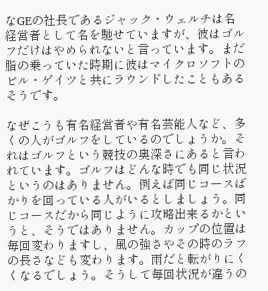なGEの社長であるジャック・ウェルチは名経営者として名を馳せていますが、彼はゴルフだけはやめられないと言っています。まだ脂の乗っていた時期に彼はマイクロソフトのビル・ゲイツと共にラウンドしたこともあるそうです。

なぜこうも有名経営者や有名芸能人など、多くの人がゴルフをしているのでしょうか。それはゴルフという競技の奥深さにあると言われています。ゴルフはどんな時でも同じ状況というのはありません。例えば同じコースばかりを回っている人がいるとしましょう。同じコースだから同じように攻略出来るかというと、そうではありません。カップの位置は毎回変わりますし、風の強さやその時のラフの長さなども変わります。雨だと転がりにくくなるでしょう。そうして毎回状況が違うの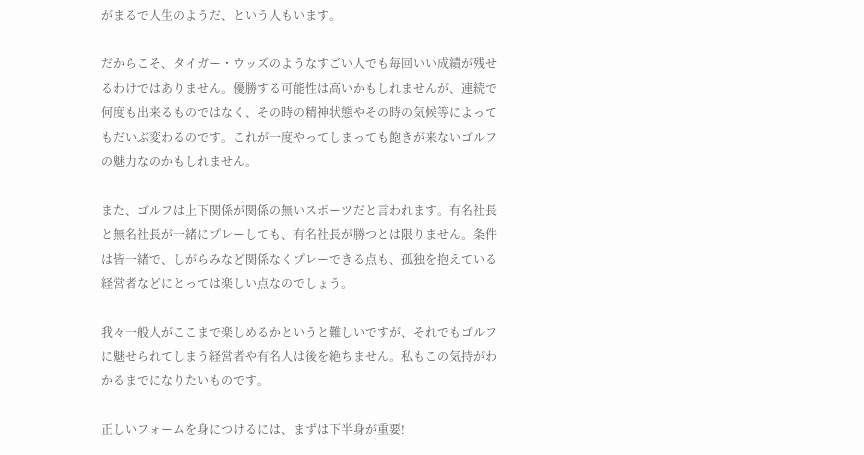がまるで人生のようだ、という人もいます。

だからこそ、タイガー・ウッズのようなすごい人でも毎回いい成績が残せるわけではありません。優勝する可能性は高いかもしれませんが、連続で何度も出来るものではなく、その時の精神状態やその時の気候等によってもだいぶ変わるのです。これが一度やってしまっても飽きが来ないゴルフの魅力なのかもしれません。

また、ゴルフは上下関係が関係の無いスポーツだと言われます。有名社長と無名社長が一緒にプレーしても、有名社長が勝つとは限りません。条件は皆一緒で、しがらみなど関係なくプレーできる点も、孤独を抱えている経営者などにとっては楽しい点なのでしょう。

我々一般人がここまで楽しめるかというと難しいですが、それでもゴルフに魅せられてしまう経営者や有名人は後を絶ちません。私もこの気持がわかるまでになりたいものです。

正しいフォームを身につけるには、まずは下半身が重要!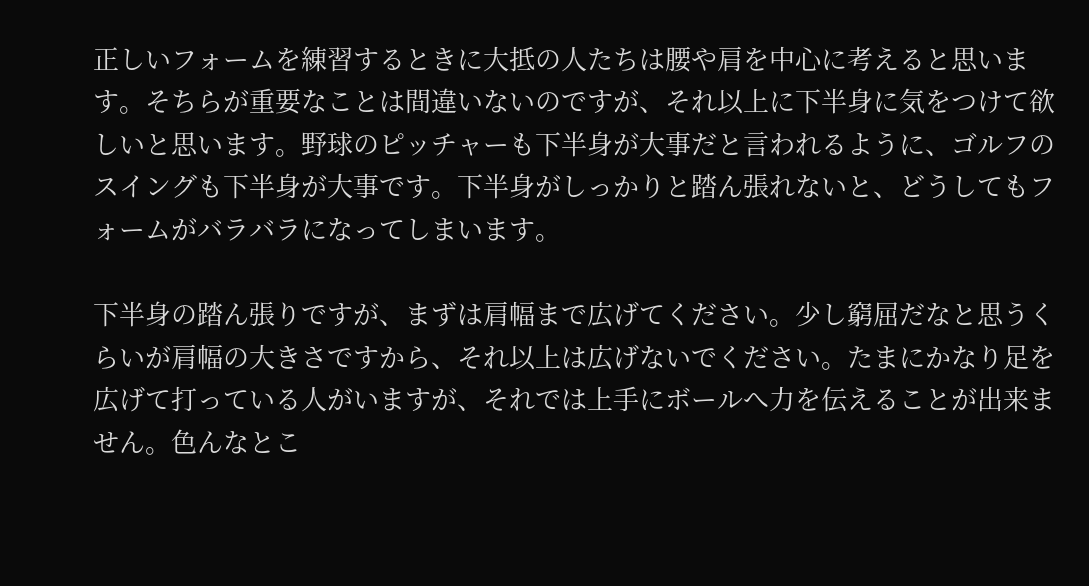正しいフォームを練習するときに大抵の人たちは腰や肩を中心に考えると思います。そちらが重要なことは間違いないのですが、それ以上に下半身に気をつけて欲しいと思います。野球のピッチャーも下半身が大事だと言われるように、ゴルフのスイングも下半身が大事です。下半身がしっかりと踏ん張れないと、どうしてもフォームがバラバラになってしまいます。

下半身の踏ん張りですが、まずは肩幅まで広げてください。少し窮屈だなと思うくらいが肩幅の大きさですから、それ以上は広げないでください。たまにかなり足を広げて打っている人がいますが、それでは上手にボールへ力を伝えることが出来ません。色んなとこ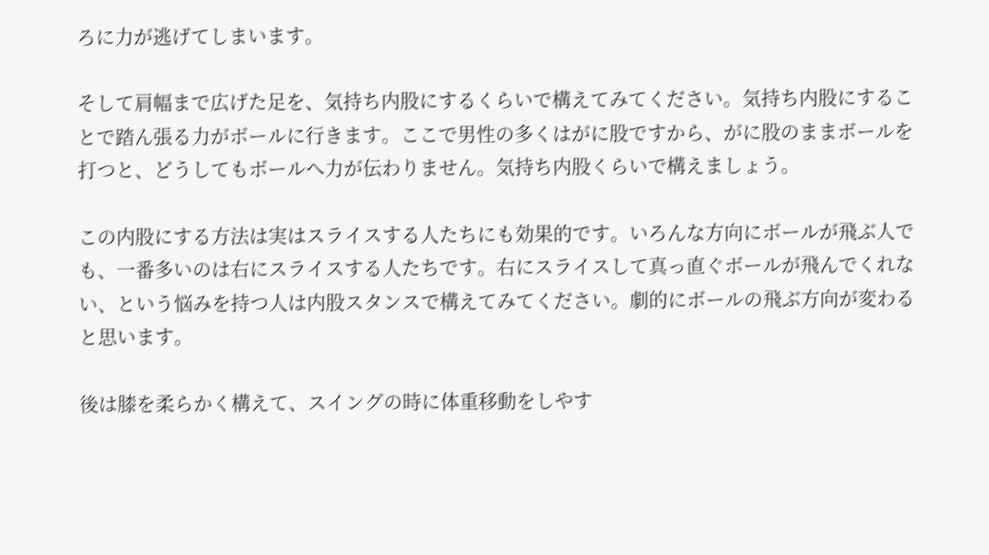ろに力が逃げてしまいます。

そして肩幅まで広げた足を、気持ち内股にするくらいで構えてみてください。気持ち内股にすることで踏ん張る力がボールに行きます。ここで男性の多くはがに股ですから、がに股のままボールを打つと、どうしてもボールへ力が伝わりません。気持ち内股くらいで構えましょう。

この内股にする方法は実はスライスする人たちにも効果的です。いろんな方向にボールが飛ぶ人でも、一番多いのは右にスライスする人たちです。右にスライスして真っ直ぐボールが飛んでくれない、という悩みを持つ人は内股スタンスで構えてみてください。劇的にボールの飛ぶ方向が変わると思います。

後は膝を柔らかく構えて、スイングの時に体重移動をしやす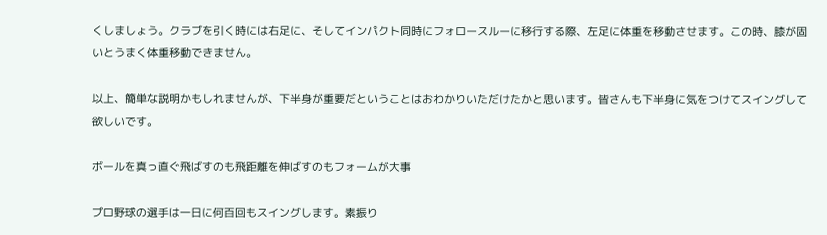くしましょう。クラブを引く時には右足に、そしてインパクト同時にフォロースルーに移行する際、左足に体重を移動させます。この時、膝が固いとうまく体重移動できません。

以上、簡単な説明かもしれませんが、下半身が重要だということはおわかりいただけたかと思います。皆さんも下半身に気をつけてスイングして欲しいです。

ボールを真っ直ぐ飛ばすのも飛距離を伸ばすのもフォームが大事

プロ野球の選手は一日に何百回もスイングします。素振り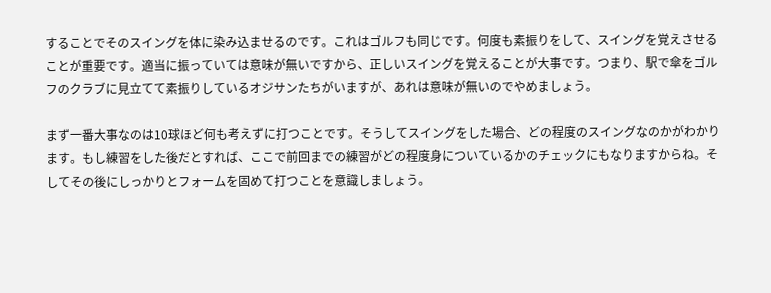することでそのスイングを体に染み込ませるのです。これはゴルフも同じです。何度も素振りをして、スイングを覚えさせることが重要です。適当に振っていては意味が無いですから、正しいスイングを覚えることが大事です。つまり、駅で傘をゴルフのクラブに見立てて素振りしているオジサンたちがいますが、あれは意味が無いのでやめましょう。

まず一番大事なのは10球ほど何も考えずに打つことです。そうしてスイングをした場合、どの程度のスイングなのかがわかります。もし練習をした後だとすれば、ここで前回までの練習がどの程度身についているかのチェックにもなりますからね。そしてその後にしっかりとフォームを固めて打つことを意識しましょう。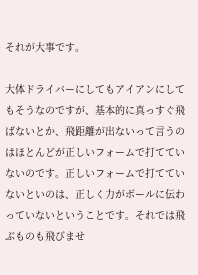それが大事です。

大体ドライバーにしてもアイアンにしてもそうなのですが、基本的に真っすぐ飛ばないとか、飛距離が出ないって言うのはほとんどが正しいフォームで打てていないのです。正しいフォームで打てていないといのは、正しく力がボールに伝わっていないということです。それでは飛ぶものも飛びませ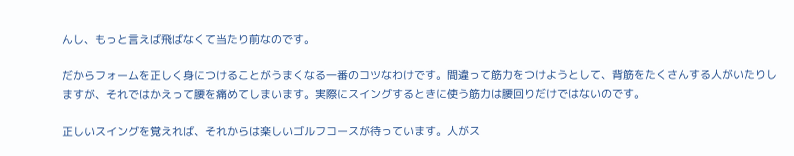んし、もっと言えば飛ばなくて当たり前なのです。

だからフォームを正しく身につけることがうまくなる一番のコツなわけです。間違って筋力をつけようとして、背筋をたくさんする人がいたりしますが、それではかえって腰を痛めてしまいます。実際にスイングするときに使う筋力は腰回りだけではないのです。

正しいスイングを覚えれば、それからは楽しいゴルフコースが待っています。人がス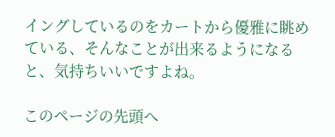イングしているのをカートから優雅に眺めている、そんなことが出来るようになると、気持ちいいですよね。

このページの先頭へ